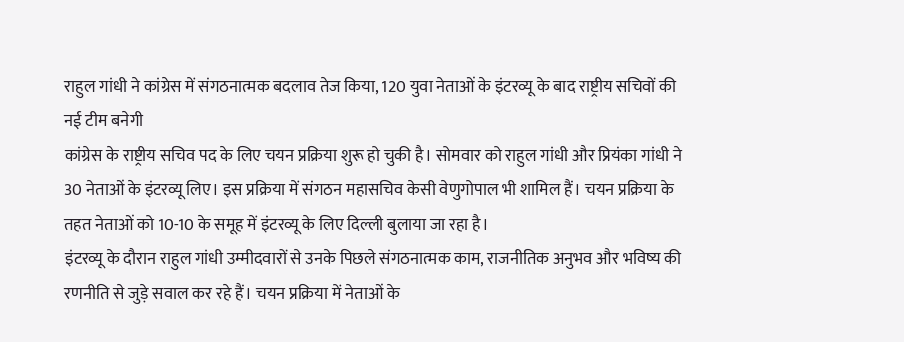राहुल गांधी ने कांग्रेस में संगठनात्मक बदलाव तेज किया, 120 युवा नेताओं के इंटरव्यू के बाद राष्ट्रीय सचिवों की नई टीम बनेगी
कांग्रेस के राष्ट्रीय सचिव पद के लिए चयन प्रक्रिया शुरू हो चुकी है। सोमवार को राहुल गांधी और प्रियंका गांधी ने 30 नेताओं के इंटरव्यू लिए। इस प्रक्रिया में संगठन महासचिव केसी वेणुगोपाल भी शामिल हैं। चयन प्रक्रिया के तहत नेताओं को 10-10 के समूह में इंटरव्यू के लिए दिल्ली बुलाया जा रहा है।
इंटरव्यू के दौरान राहुल गांधी उम्मीदवारों से उनके पिछले संगठनात्मक काम, राजनीतिक अनुभव और भविष्य की रणनीति से जुड़े सवाल कर रहे हैं। चयन प्रक्रिया में नेताओं के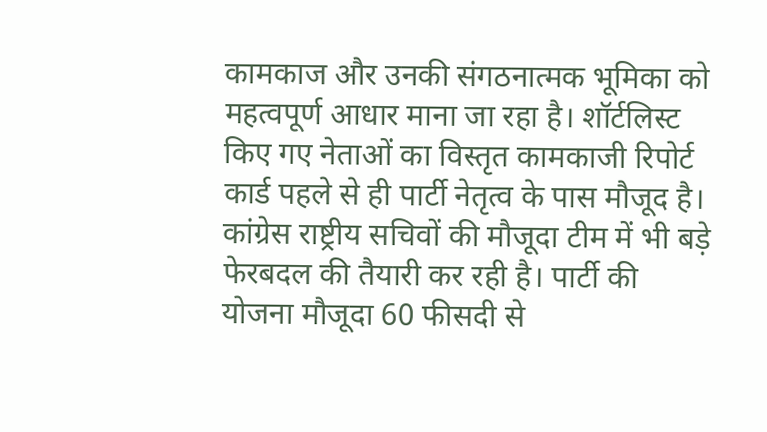कामकाज और उनकी संगठनात्मक भूमिका को महत्वपूर्ण आधार माना जा रहा है। शॉर्टलिस्ट किए गए नेताओं का विस्तृत कामकाजी रिपोर्ट कार्ड पहले से ही पार्टी नेतृत्व के पास मौजूद है।
कांग्रेस राष्ट्रीय सचिवों की मौजूदा टीम में भी बड़े फेरबदल की तैयारी कर रही है। पार्टी की योजना मौजूदा 60 फीसदी से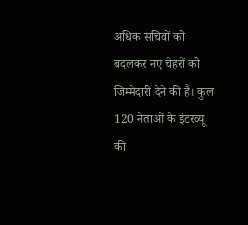अधिक सचिवों को बदलकर नए चेहरों को जिम्मेदारी देने की है। कुल 120 नेताओं के इंटरव्यू की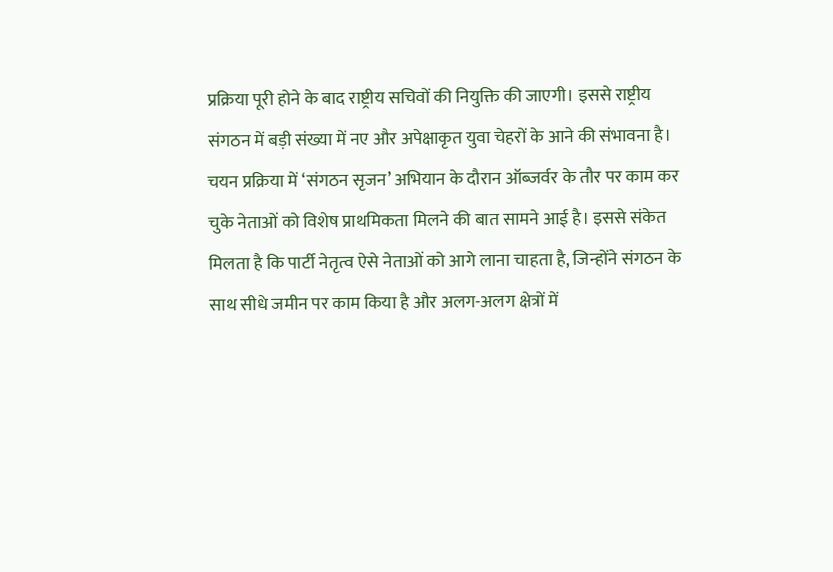प्रक्रिया पूरी होने के बाद राष्ट्रीय सचिवों की नियुक्ति की जाएगी। इससे राष्ट्रीय संगठन में बड़ी संख्या में नए और अपेक्षाकृत युवा चेहरों के आने की संभावना है।
चयन प्रक्रिया में ‘संगठन सृजन’ अभियान के दौरान ऑब्जर्वर के तौर पर काम कर चुके नेताओं को विशेष प्राथमिकता मिलने की बात सामने आई है। इससे संकेत मिलता है कि पार्टी नेतृत्व ऐसे नेताओं को आगे लाना चाहता है, जिन्होंने संगठन के साथ सीधे जमीन पर काम किया है और अलग-अलग क्षेत्रों में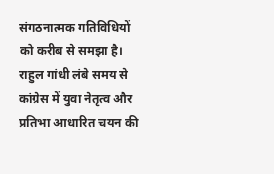संगठनात्मक गतिविधियों को करीब से समझा है।
राहुल गांधी लंबे समय से कांग्रेस में युवा नेतृत्व और प्रतिभा आधारित चयन की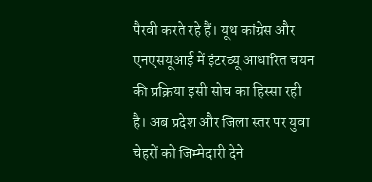पैरवी करते रहे हैं। यूथ कांग्रेस और एनएसयूआई में इंटरव्यू आधारित चयन की प्रक्रिया इसी सोच का हिस्सा रही है। अब प्रदेश और जिला स्तर पर युवा चेहरों को जिम्मेदारी देने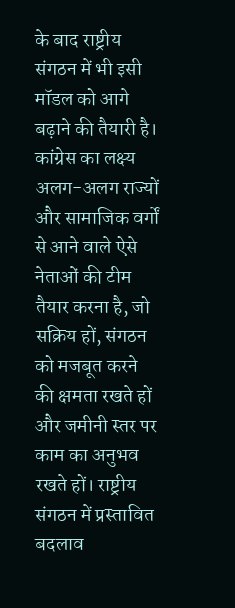के बाद राष्ट्रीय संगठन में भी इसी मॉडल को आगे बढ़ाने की तैयारी है।
कांग्रेस का लक्ष्य अलग-अलग राज्यों और सामाजिक वर्गों से आने वाले ऐसे नेताओं की टीम तैयार करना है, जो सक्रिय हों, संगठन को मजबूत करने की क्षमता रखते हों और जमीनी स्तर पर काम का अनुभव रखते हों। राष्ट्रीय संगठन में प्रस्तावित बदलाव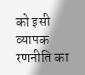को इसी व्यापक रणनीति का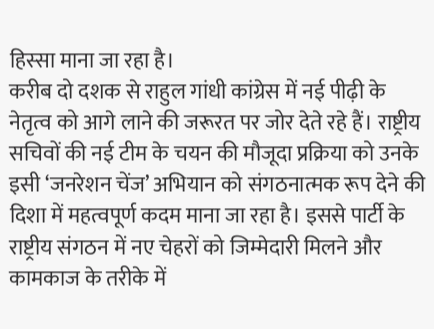हिस्सा माना जा रहा है।
करीब दो दशक से राहुल गांधी कांग्रेस में नई पीढ़ी के नेतृत्व को आगे लाने की जरूरत पर जोर देते रहे हैं। राष्ट्रीय सचिवों की नई टीम के चयन की मौजूदा प्रक्रिया को उनके इसी ‘जनरेशन चेंज’ अभियान को संगठनात्मक रूप देने की दिशा में महत्वपूर्ण कदम माना जा रहा है। इससे पार्टी के राष्ट्रीय संगठन में नए चेहरों को जिम्मेदारी मिलने और कामकाज के तरीके में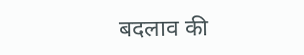बदलाव की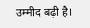उम्मीद बढ़ी है।